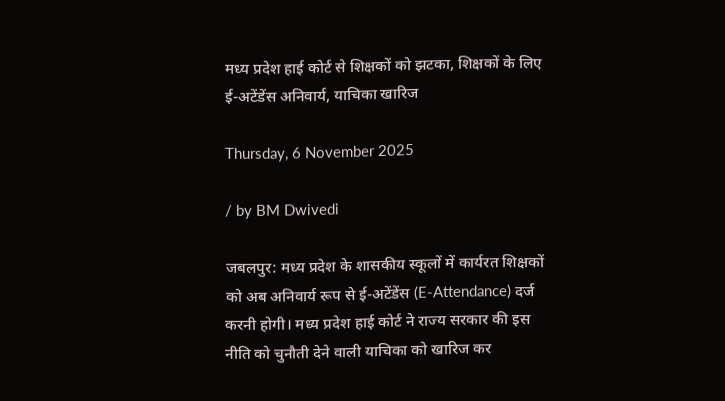मध्य प्रदेश हाई कोर्ट से शिक्षकों को झटका, शिक्षकों के लिए ई-अटेंडेंस अनिवार्य, याचिका खारिज

Thursday, 6 November 2025

/ by BM Dwivedi

जबलपुर: मध्य प्रदेश के शासकीय स्कूलों में कार्यरत शिक्षकों को अब अनिवार्य रूप से ई-अटेंडेंस (E-Attendance) दर्ज करनी होगी। मध्य प्रदेश हाई कोर्ट ने राज्य सरकार की इस नीति को चुनौती देने वाली याचिका को खारिज कर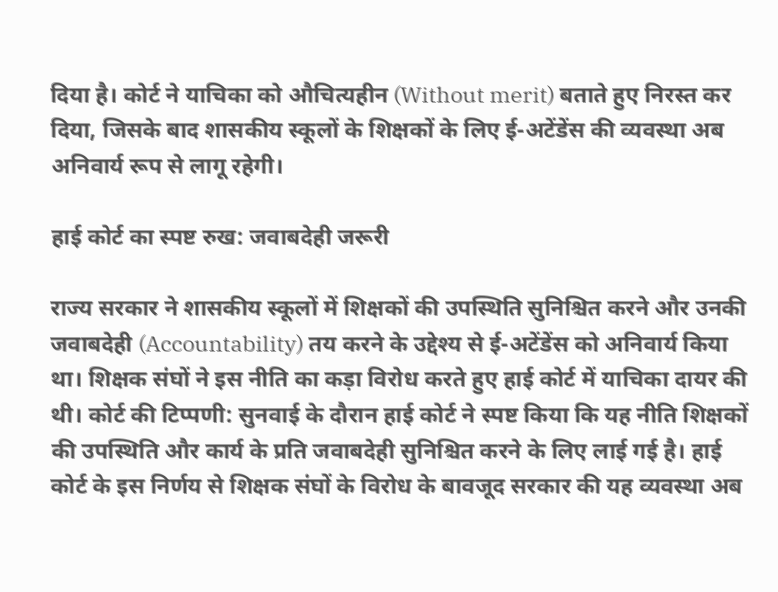दिया है। कोर्ट ने याचिका को औचित्यहीन (Without merit) बताते हुए निरस्त कर दिया, जिसके बाद शासकीय स्कूलों के शिक्षकों के लिए ई-अटेंडेंस की व्यवस्था अब अनिवार्य रूप से लागू रहेगी।

हाई कोर्ट का स्पष्ट रुख: जवाबदेही जरूरी

राज्य सरकार ने शासकीय स्कूलों में शिक्षकों की उपस्थिति सुनिश्चित करने और उनकी जवाबदेही (Accountability) तय करने के उद्देश्य से ई-अटेंडेंस को अनिवार्य किया था। शिक्षक संघों ने इस नीति का कड़ा विरोध करते हुए हाई कोर्ट में याचिका दायर की थी। कोर्ट की टिप्पणी: सुनवाई के दौरान हाई कोर्ट ने स्पष्ट किया कि यह नीति शिक्षकों की उपस्थिति और कार्य के प्रति जवाबदेही सुनिश्चित करने के लिए लाई गई है। हाई कोर्ट के इस निर्णय से शिक्षक संघों के विरोध के बावजूद सरकार की यह व्यवस्था अब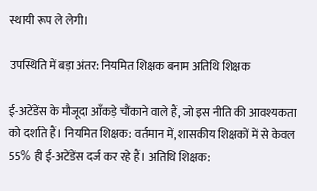स्थायी रूप ले लेगी।

उपस्थिति में बड़ा अंतर: नियमित शिक्षक बनाम अतिथि शिक्षक

ई-अटेंडेंस के मौजूदा आँकड़े चौंकाने वाले हैं, जो इस नीति की आवश्यकता को दर्शाते हैं। नियमित शिक्षक: वर्तमान में, शासकीय शिक्षकों में से केवल 55% ही ई-अटेंडेंस दर्ज कर रहे हैं। अतिथि शिक्षक: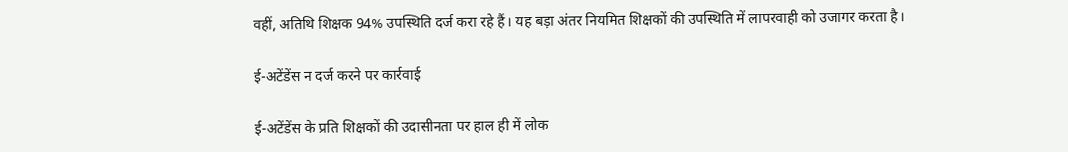वहीं, अतिथि शिक्षक 94% उपस्थिति दर्ज करा रहे हैं। यह बड़ा अंतर नियमित शिक्षकों की उपस्थिति में लापरवाही को उजागर करता है।

ई-अटेंडेंस न दर्ज करने पर कार्रवाई

ई-अटेंडेंस के प्रति शिक्षकों की उदासीनता पर हाल ही में लोक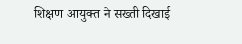शिक्षण आयुक्त ने सख्ती दिखाई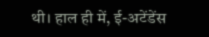थी। हाल ही में, ई-अटेंडेंस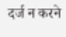दर्ज न करने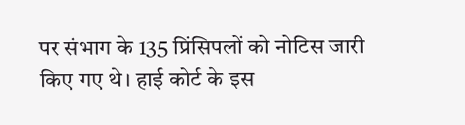पर संभाग के 135 प्रिंसिपलों को नोटिस जारी किए गए थे। हाई कोर्ट के इस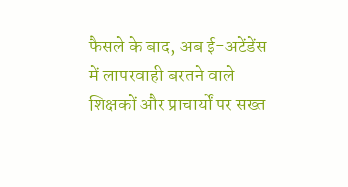फैसले के बाद, अब ई-अटेंडेंस में लापरवाही बरतने वाले शिक्षकों और प्राचार्यों पर सख्त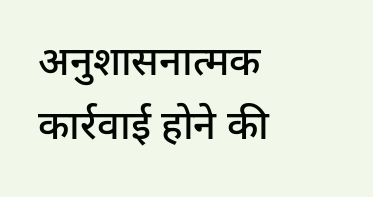अनुशासनात्मक कार्रवाई होने की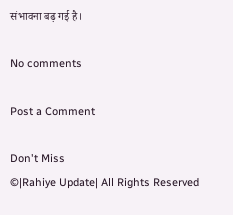संभावना बढ़ गई है।

No comments

Post a Comment

Don't Miss
©|Rahiye Update| All Rights Reserved